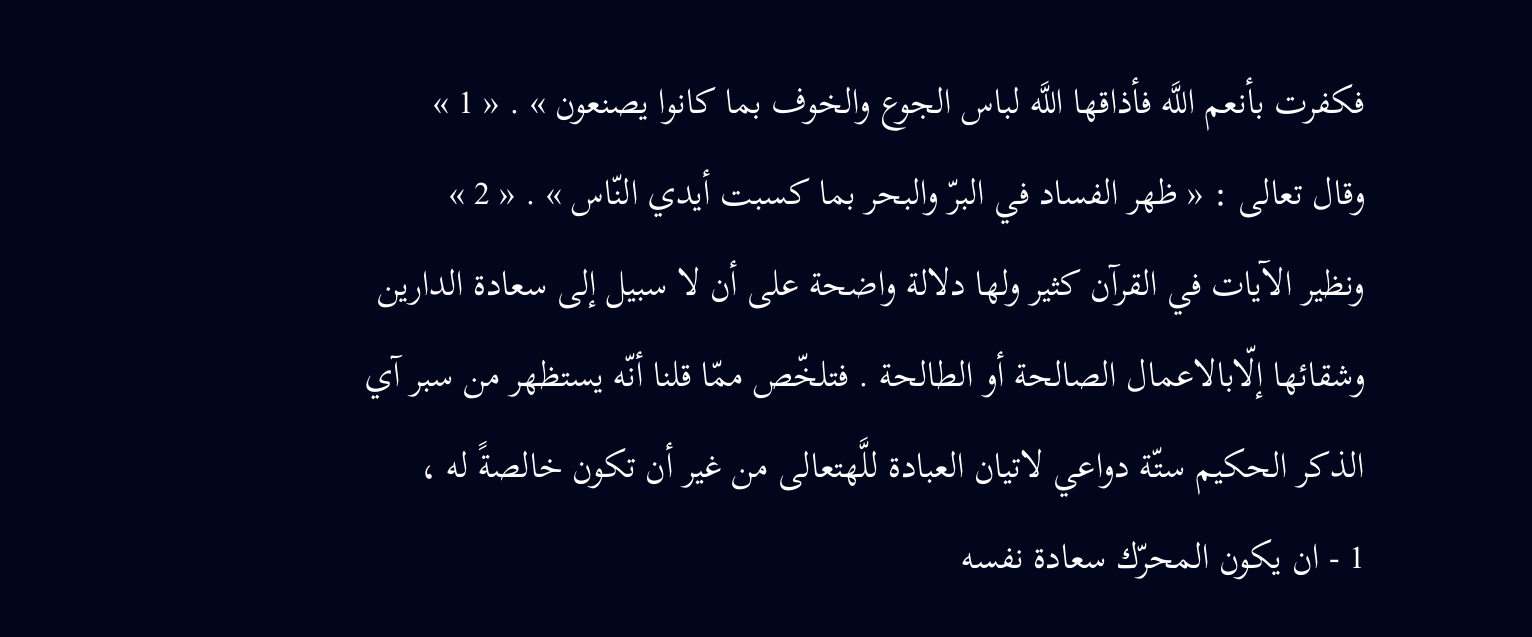فكفرت بأنعم اللَّه فأذاقها اللَّه لباس الجوع والخوف بما كانوا يصنعون » . « 1 »
وقال تعالى : « ظهر الفساد في البرّ والبحر بما كسبت أيدي النّاس » . « 2 »
ونظير الآيات في القرآن كثير ولها دلالة واضحة على أن لا سبيل إلى سعادة الدارين وشقائها إلّابالاعمال الصالحة أو الطالحة . فتلخّص ممّا قلنا أنّه يستظهر من سبر آي الذكر الحكيم ستّة دواعي لاتيان العبادة للَّهتعالى من غير أن تكون خالصةً له ،
1 - ان يكون المحرّك سعادة نفسه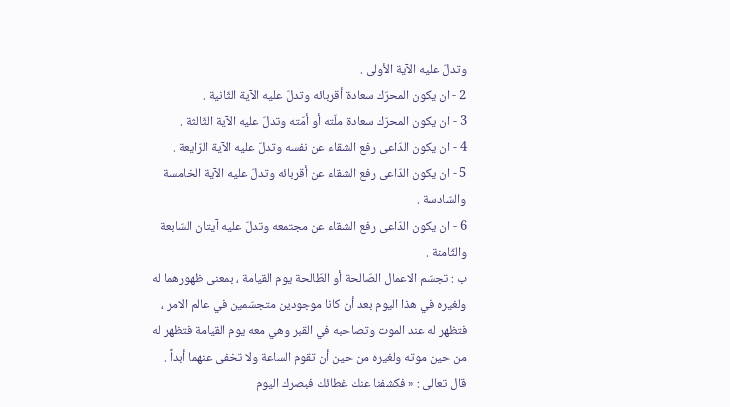وتدلّ عليه الآية الأولى .
2 - ان يكون المحرّك سعادة أقربائه وتدلّ عليه الآية الثّانية .
3 - ان يكون المحرّك سعادة ملّته أو أمّته وتدلّ عليه الآية الثّالثة .
4 - ان يكون الدّاعى رفع الشقاء عن نفسه وتدلّ عليه الآية الرّايعة .
5 - ان يكون الدّاعى رفع الشقاء عن أقربائه وتدلّ عليه الآية الخامسة والسّادسة .
6 - ان يكون الدّاعى رفع الشقاء عن مجتمعه وتدلّ عليه آيتان السّابعة والثّامنة .
ب : تجسّم الاعمال الصّالحة أو الطّالحة يوم القيامة ، بمعنى ظهورهما له ولغيره في هذا اليوم بعد أن كانا موجودين متجسّمين في عالم الامر ، فتظهر له عند الموت وتصاحبه في القبر وهي معه يوم القيامة فتظهر له من حين موته ولغيره من حين أن تقوم الساعة ولا تخفى عنهما أبداً .
قال تعالى : « فكشفنا عنك غطائك فبصرك اليوم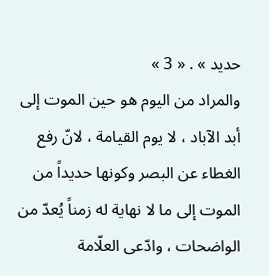حديد » . « 3 »
والمراد من اليوم هو حين الموت إلى أبد الآباد ، لا يوم القيامة ، لانّ رفع الغطاء عن البصر وكونها حديداً من الموت إلى ما لا نهاية له زمناً يُعدّ من الواضحات ، وادّعى العلّامة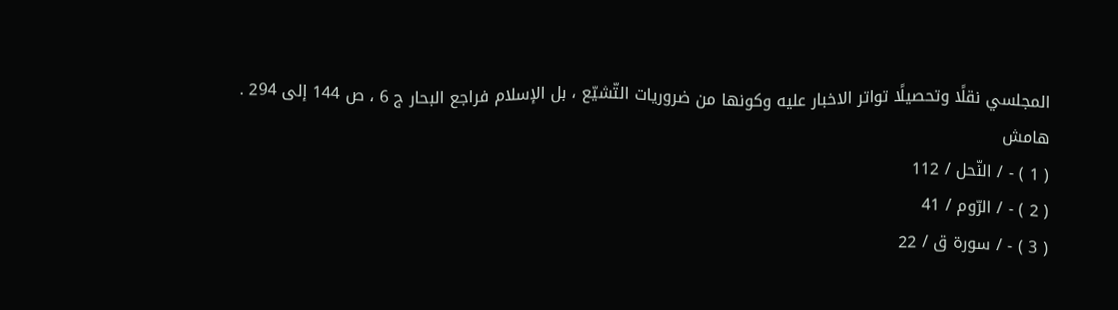المجلسي نقلًا وتحصيلًا تواتر الاخبار عليه وكونها من ضروريات التّشيّع ، بل الإسلام فراجع البحار ج 6 ، ص 144 إلى 294 .
هامش
( 1 ) - / النّحل / 112
( 2 ) - / الرّوم / 41
( 3 ) - / سورة ق / 22